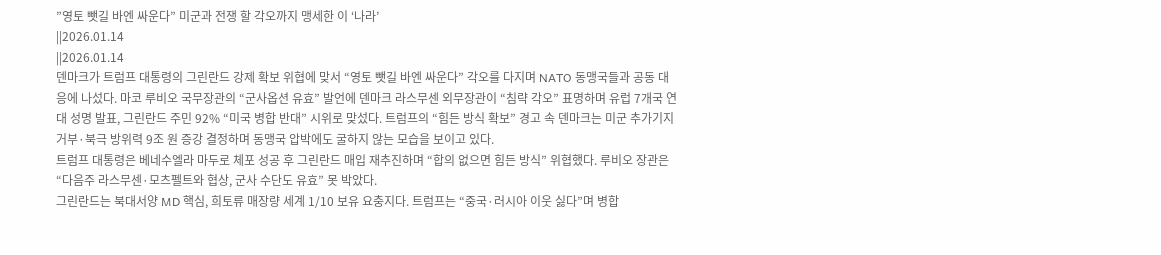”영토 뺏길 바엔 싸운다” 미군과 전쟁 할 각오까지 맹세한 이 ‘나라’
||2026.01.14
||2026.01.14
덴마크가 트럼프 대통령의 그린란드 강제 확보 위협에 맞서 “영토 뺏길 바엔 싸운다” 각오를 다지며 NATO 동맹국들과 공동 대응에 나섰다. 마코 루비오 국무장관의 “군사옵션 유효” 발언에 덴마크 라스무센 외무장관이 “침략 각오” 표명하며 유럽 7개국 연대 성명 발표, 그린란드 주민 92% “미국 병합 반대” 시위로 맞섰다. 트럼프의 “힘든 방식 확보” 경고 속 덴마크는 미군 추가기지 거부·북극 방위력 9조 원 증강 결정하며 동맹국 압박에도 굴하지 않는 모습을 보이고 있다.
트럼프 대통령은 베네수엘라 마두로 체포 성공 후 그린란드 매입 재추진하며 “합의 없으면 힘든 방식” 위협했다. 루비오 장관은 “다음주 라스무센·모츠펠트와 협상, 군사 수단도 유효” 못 박았다.
그린란드는 북대서양 MD 핵심, 희토류 매장량 세계 1/10 보유 요충지다. 트럼프는 “중국·러시아 이웃 싫다”며 병합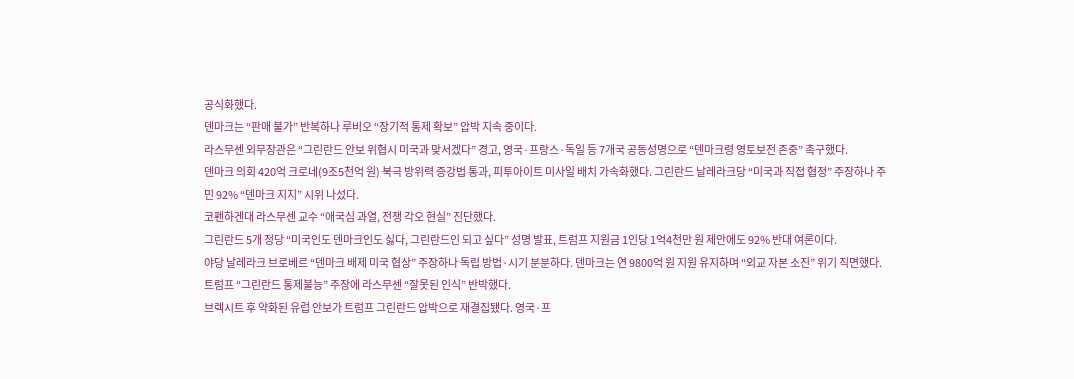공식화했다.
덴마크는 “판매 불가” 반복하나 루비오 “장기적 통제 확보” 압박 지속 중이다.
라스무센 외무장관은 “그린란드 안보 위협시 미국과 맞서겠다” 경고, 영국·프랑스·독일 등 7개국 공동성명으로 “덴마크령 영토보전 존중” 촉구했다.
덴마크 의회 420억 크로네(9조5천억 원) 북극 방위력 증강법 통과, 피투아이트 미사일 배치 가속화했다. 그린란드 날레라크당 “미국과 직접 협정” 주장하나 주민 92% “덴마크 지지” 시위 나섰다.
코펜하겐대 라스무센 교수 “애국심 과열, 전쟁 각오 현실” 진단했다.
그린란드 5개 정당 “미국인도 덴마크인도 싫다, 그린란드인 되고 싶다” 성명 발표, 트럼프 지원금 1인당 1억4천만 원 제안에도 92% 반대 여론이다.
야당 날레라크 브로베르 “덴마크 배제 미국 협상” 주장하나 독립 방법·시기 분분하다. 덴마크는 연 9800억 원 지원 유지하며 “외교 자본 소진” 위기 직면했다.
트럼프 “그린란드 통제불능” 주장에 라스무센 “잘못된 인식” 반박했다.
브렉시트 후 약화된 유럽 안보가 트럼프 그린란드 압박으로 재결집됐다. 영국·프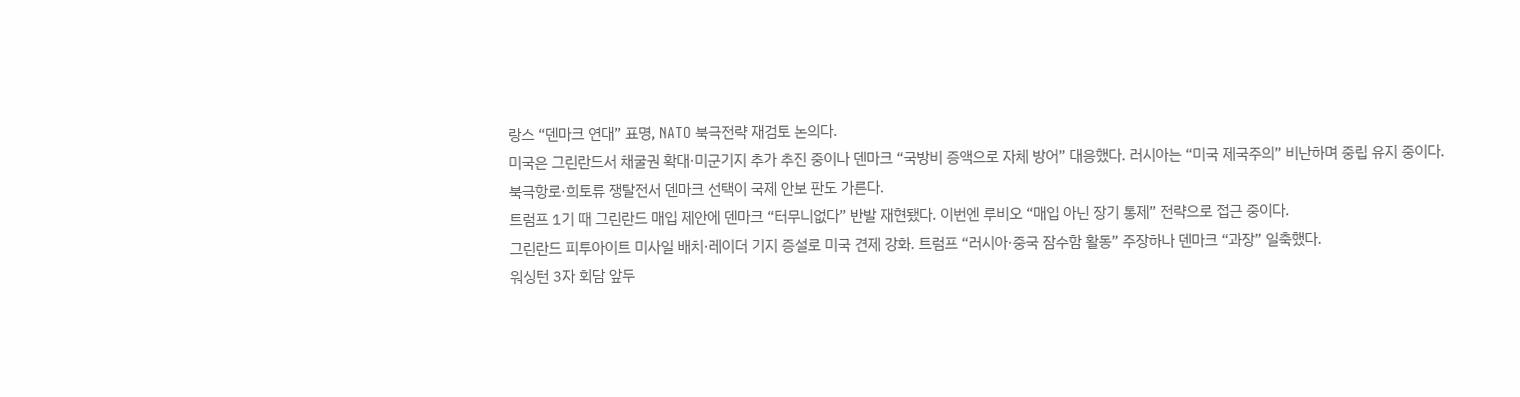랑스 “덴마크 연대” 표명, NATO 북극전략 재검토 논의다.
미국은 그린란드서 채굴권 확대·미군기지 추가 추진 중이나 덴마크 “국방비 증액으로 자체 방어” 대응했다. 러시아는 “미국 제국주의” 비난하며 중립 유지 중이다.
북극항로·희토류 쟁탈전서 덴마크 선택이 국제 안보 판도 가른다.
트럼프 1기 때 그린란드 매입 제안에 덴마크 “터무니없다” 반발 재현됐다. 이번엔 루비오 “매입 아닌 장기 통제” 전략으로 접근 중이다.
그린란드 피투아이트 미사일 배치·레이더 기지 증설로 미국 견제 강화. 트럼프 “러시아·중국 잠수함 활동” 주장하나 덴마크 “과장” 일축했다.
워싱턴 3자 회담 앞두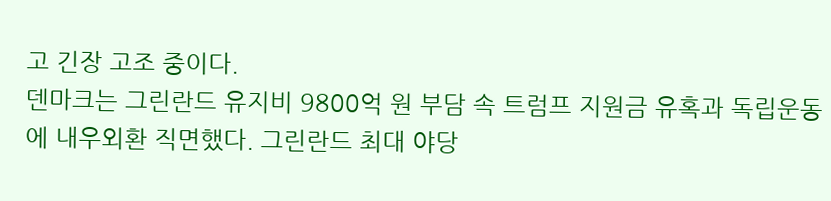고 긴장 고조 중이다.
덴마크는 그린란드 유지비 9800억 원 부담 속 트럼프 지원금 유혹과 독립운동에 내우외환 직면했다. 그린란드 최대 야당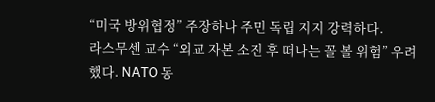“미국 방위협정” 주장하나 주민 독립 지지 강력하다.
라스무센 교수 “외교 자본 소진 후 떠나는 꼴 볼 위험” 우려했다. NATO 동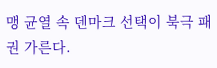맹 균열 속 덴마크 선택이 북극 패권 가른다.